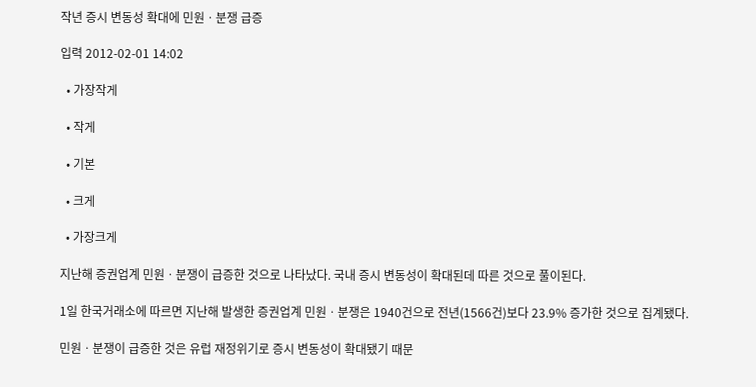작년 증시 변동성 확대에 민원ㆍ분쟁 급증

입력 2012-02-01 14:02

  • 가장작게

  • 작게

  • 기본

  • 크게

  • 가장크게

지난해 증권업계 민원ㆍ분쟁이 급증한 것으로 나타났다. 국내 증시 변동성이 확대된데 따른 것으로 풀이된다.

1일 한국거래소에 따르면 지난해 발생한 증권업계 민원ㆍ분쟁은 1940건으로 전년(1566건)보다 23.9% 증가한 것으로 집계됐다.

민원ㆍ분쟁이 급증한 것은 유럽 재정위기로 증시 변동성이 확대됐기 때문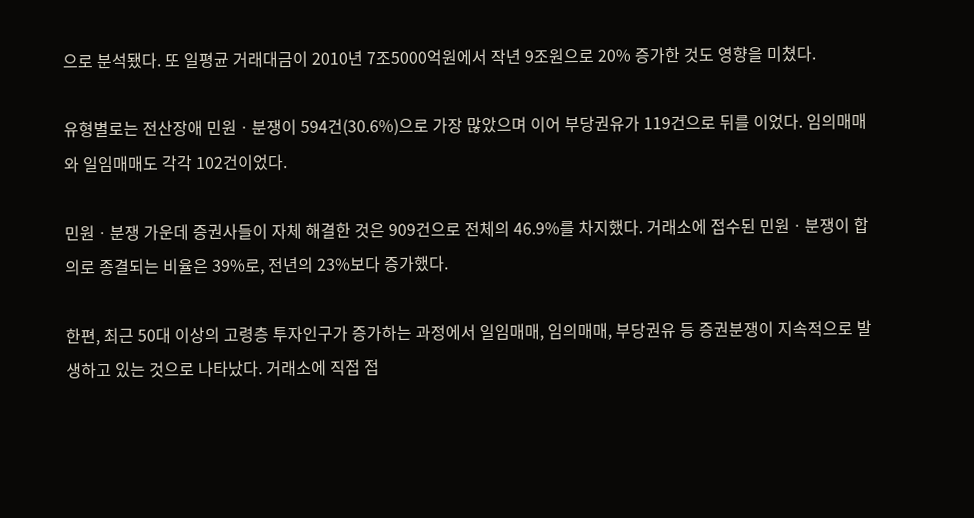으로 분석됐다. 또 일평균 거래대금이 2010년 7조5000억원에서 작년 9조원으로 20% 증가한 것도 영향을 미쳤다.

유형별로는 전산장애 민원ㆍ분쟁이 594건(30.6%)으로 가장 많았으며 이어 부당권유가 119건으로 뒤를 이었다. 임의매매와 일임매매도 각각 102건이었다.

민원ㆍ분쟁 가운데 증권사들이 자체 해결한 것은 909건으로 전체의 46.9%를 차지했다. 거래소에 접수된 민원ㆍ분쟁이 합의로 종결되는 비율은 39%로, 전년의 23%보다 증가했다.

한편, 최근 50대 이상의 고령층 투자인구가 증가하는 과정에서 일임매매, 임의매매, 부당권유 등 증권분쟁이 지속적으로 발생하고 있는 것으로 나타났다. 거래소에 직접 접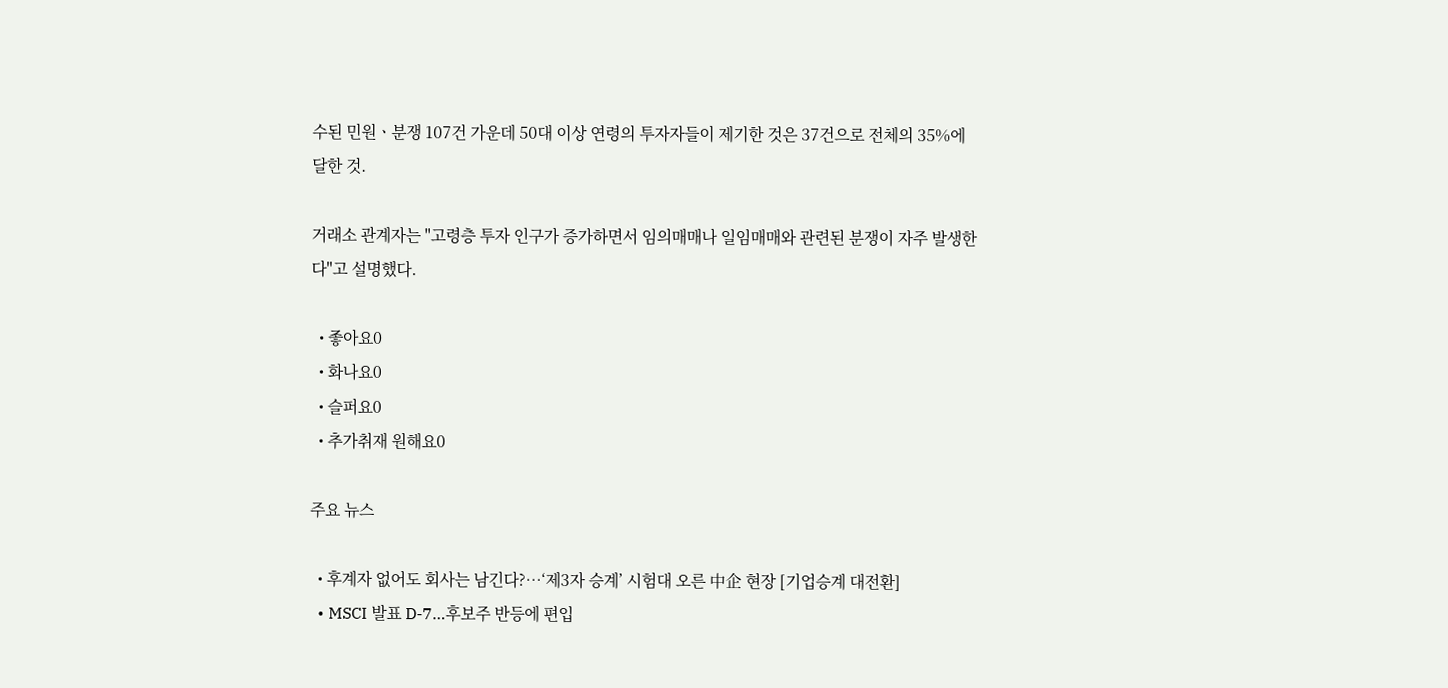수된 민원ㆍ분쟁 107건 가운데 50대 이상 연령의 투자자들이 제기한 것은 37건으로 전체의 35%에 달한 것.

거래소 관계자는 "고령층 투자 인구가 증가하면서 임의매매나 일임매매와 관련된 분쟁이 자주 발생한다"고 설명했다.

  • 좋아요0
  • 화나요0
  • 슬퍼요0
  • 추가취재 원해요0

주요 뉴스

  • 후계자 없어도 회사는 남긴다?…‘제3자 승계’ 시험대 오른 中企 현장 [기업승계 대전환]
  • MSCI 발표 D-7…후보주 반등에 편입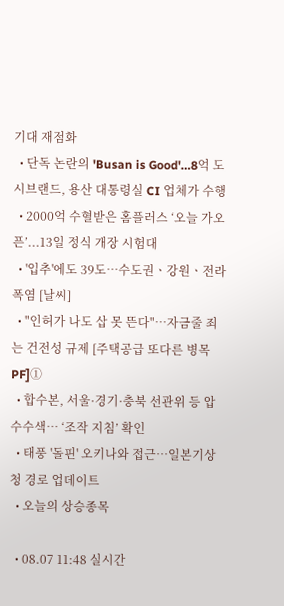기대 재점화
  • 단독 논란의 'Busan is Good'…8억 도시브랜드, 용산 대통령실 CI 업체가 수행
  • 2000억 수혈받은 홈플러스 ‘오늘 가오픈’...13일 정식 개장 시험대
  • '입추'에도 39도⋯수도권ㆍ강원ㆍ전라 폭염 [날씨]
  • "인허가 나도 삽 못 뜬다"…자금줄 죄는 건전성 규제 [주택공급 또다른 병목 PF]①
  • 합수본, 서울·경기·충북 선관위 등 압수수색… ‘조작 지침’ 확인
  • 태풍 '돌핀' 오키나와 접근…일본기상청 경로 업데이트
  • 오늘의 상승종목

  • 08.07 11:48 실시간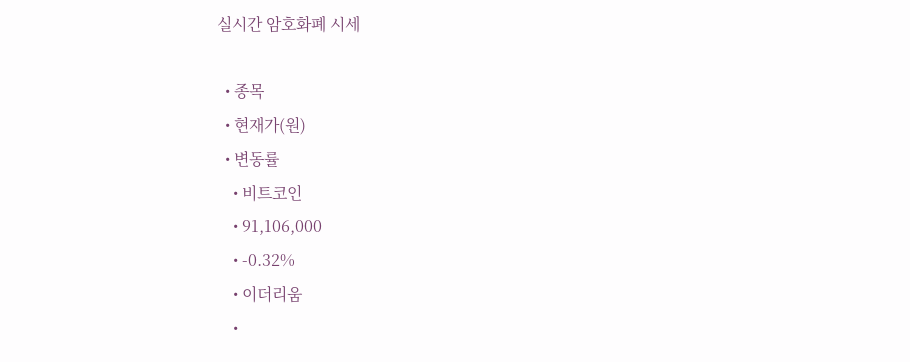실시간 암호화폐 시세

  • 종목
  • 현재가(원)
  • 변동률
    • 비트코인
    • 91,106,000
    • -0.32%
    • 이더리움
    •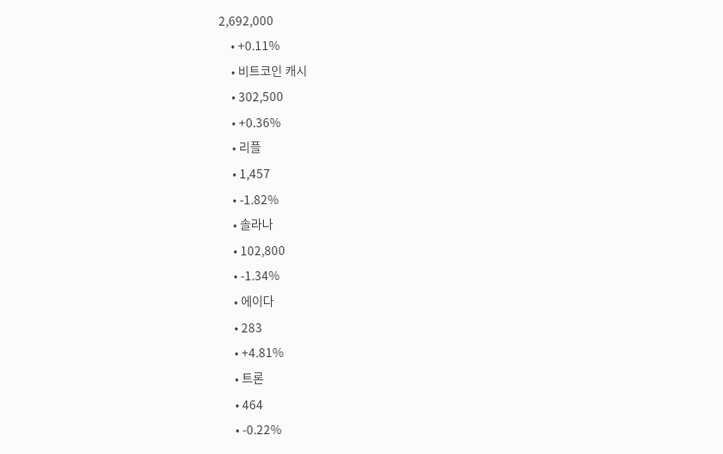2,692,000
    • +0.11%
    • 비트코인 캐시
    • 302,500
    • +0.36%
    • 리플
    • 1,457
    • -1.82%
    • 솔라나
    • 102,800
    • -1.34%
    • 에이다
    • 283
    • +4.81%
    • 트론
    • 464
    • -0.22%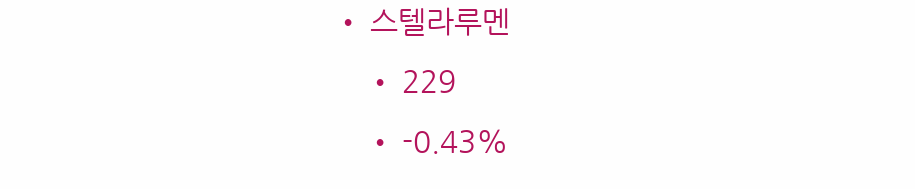• 스텔라루멘
    • 229
    • -0.43%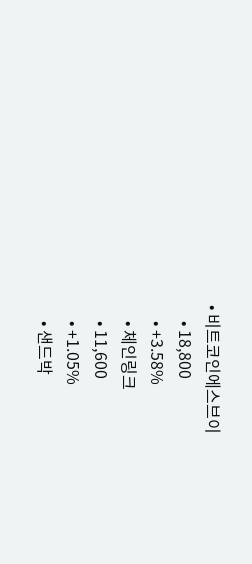• 비트코인에스브이
    • 18,800
    • +3.58%
    • 체인링크
    • 11,600
    • +1.05%
    • 샌드박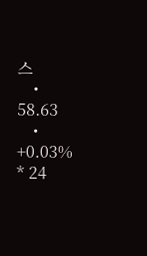스
    • 58.63
    • +0.03%
* 24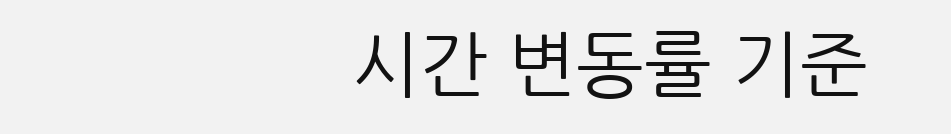시간 변동률 기준